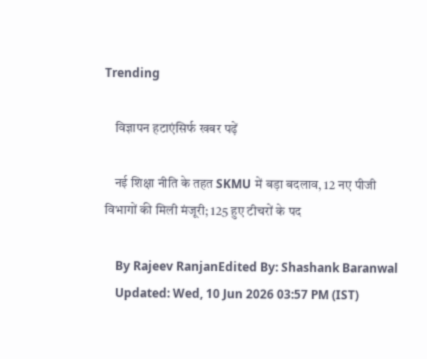Trending

    विज्ञापन हटाएंसिर्फ खबर पढ़ें

    नई शिक्षा नीति के तहत SKMU में बड़ा बदलाव, 12 नए पीजी विभागों की मिली मंजूरी; 125 हुए टीचरों के पद

    By Rajeev RanjanEdited By: Shashank Baranwal
    Updated: Wed, 10 Jun 2026 03:57 PM (IST)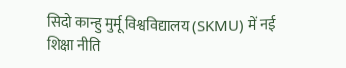सिदो कान्हु मुर्मू विश्वविद्यालय (SKMU) में नई शिक्षा नीति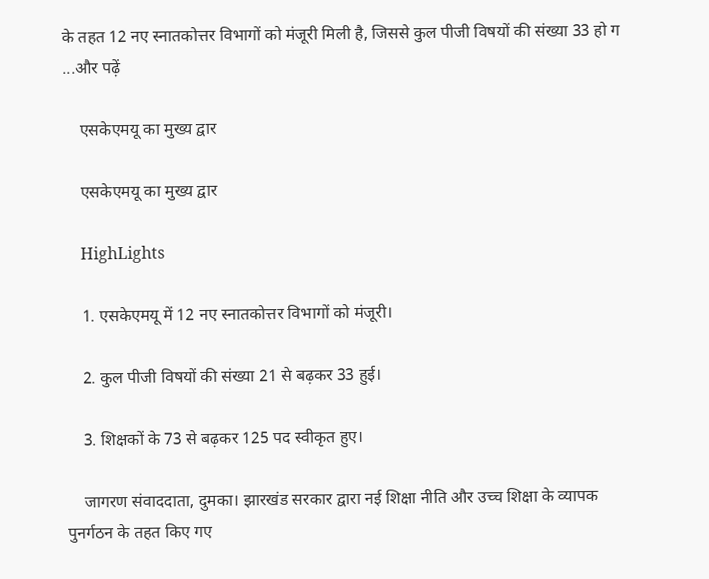के तहत 12 नए स्नातकोत्तर विभागों को मंजूरी मिली है, जिससे कुल पीजी विषयों की संख्या 33 हो ग ...और पढ़ें

    एसकेएमयू का मुख्य द्वार

    एसकेएमयू का मुख्य द्वार

    HighLights

    1. एसकेएमयू में 12 नए स्नातकोत्तर विभागों को मंजूरी।

    2. कुल पीजी विषयों की संख्या 21 से बढ़कर 33 हुई।

    3. शिक्षकों के 73 से बढ़कर 125 पद स्वीकृत हुए।

    जागरण संवाददाता, दुमका। झारखंड सरकार द्वारा नई शिक्षा नीति और उच्च शिक्षा के व्यापक पुनर्गठन के तहत किए गए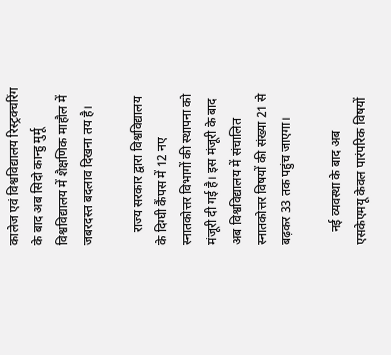कालेज एवं विश्वविद्यालय रिस्ट्रक्चरिंग के बाद अब सिदो कान्हु मुर्मू विश्वविद्यालय में शैक्षणिक माहौल में जबरदस्त बदलाव दिखना तय है।

    राज्य सरकार द्वारा विश्वविद्यालय के दिग्घी कैंपस में 12 नए स्नातकोत्तर विभागों की स्थापना को मंजूरी दी गई है। इस मंजूरी के बाद अब विश्वविद्यालय में संचालित स्नातकोत्तर विषयों की संख्या 21 से बढ़कर 33 तक पहुंच जाएगा।

    नई व्यवस्था के बाद अब एसकेएमयू केवल पारंपरिक विषयों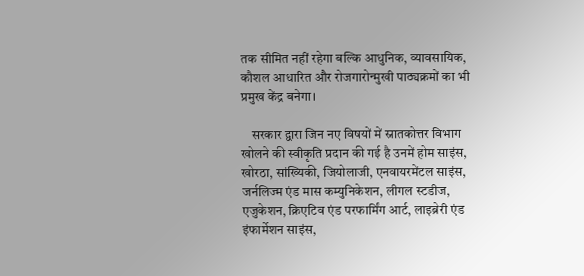तक सीमित नहीं रहेगा बल्कि आधुनिक, व्यावसायिक, कौशल आधारित और रोजगारोन्मुखी पाठ्यक्रमों का भी प्रमुख केंद्र बनेगा।

    सरकार द्वारा जिन नए विषयों में स्नातकोत्तर विभाग खोलने की स्वीकृति प्रदान की गई है उनमें होम साइंस, खोरठा, सांख्यिकी, जियोलाजी, एनवायरमेंटल साइंस, जर्नलिज्म एंड मास कम्युनिकेशन, लीगल स्टडीज, एजुकेशन, क्रिएटिव एंड परफार्मिंग आर्ट, लाइब्रेरी एंड इंफार्मेशन साइंस,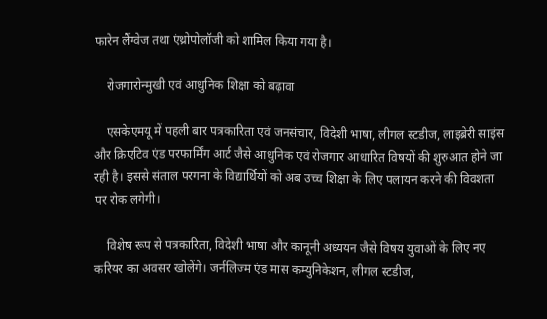फारेन लैंग्वेज तथा एंथ्रोपोलॉजी को शामिल किया गया है।

    रोजगारोन्मुखी एवं आधुनिक शिक्षा को बढ़ावा

    एसकेएमयू में पहली बार पत्रकारिता एवं जनसंचार, विदेशी भाषा, लीगल स्टडीज, लाइब्रेरी साइंस और क्रिएटिव एंड परफार्मिंग आर्ट जैसे आधुनिक एवं रोजगार आधारित विषयों की शुरुआत होने जा रही है। इससे संताल परगना के विद्यार्थियों को अब उच्च शिक्षा के लिए पलायन करने की विवशता पर रोक लगेगी।

    विशेष रूप से पत्रकारिता, विदेशी भाषा और कानूनी अध्ययन जैसे विषय युवाओं के लिए नए करियर का अवसर खोलेंगे। जर्नलिज्म एंड मास कम्युनिकेशन, लीगल स्टडीज,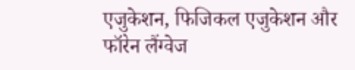एजुकेशन, फिजिकल एजुकेशन और फॉरेन लैंग्वेज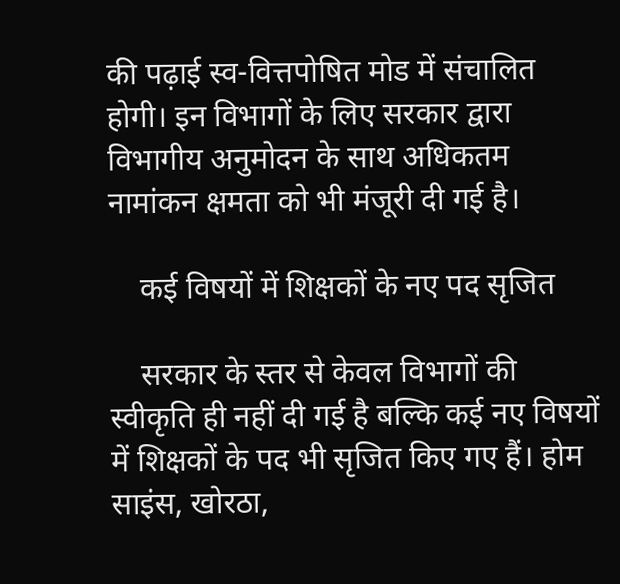की पढ़ाई स्व-वित्तपोषित मोड में संचालित होगी। इन विभागों के लिए सरकार द्वारा विभागीय अनुमोदन के साथ अधिकतम नामांकन क्षमता को भी मंजूरी दी गई है।

    कई विषयों में शिक्षकों के नए पद सृजित

    सरकार के स्तर से केवल विभागों की स्वीकृति ही नहीं दी गई है बल्कि कई नए विषयों में शिक्षकों के पद भी सृजित किए गए हैं। होम साइंस, खोरठा,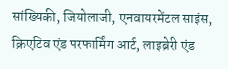सांख्यिकी, जियोलाजी, एनवायरमेंटल साइंस, क्रिएटिव एंड परफार्मिंग आर्ट, लाइब्रेरी एंड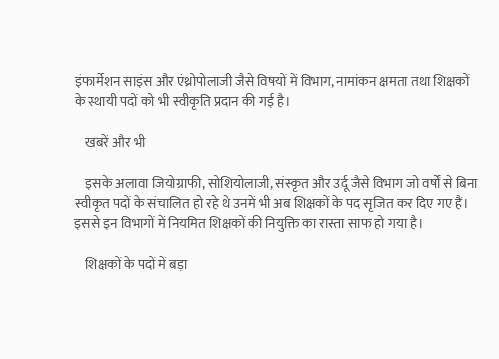इंफार्मेशन साइंस और एंथ्रोपोलाजी जैसे विषयों में विभाग, नामांकन क्षमता तथा शिक्षकों के स्थायी पदों को भी स्वीकृति प्रदान की गई है।

    खबरें और भी

    इसके अलावा जियोग्राफी, सोशियोलाजी, संस्कृत और उर्दू जैसे विभाग जो वर्षों से बिना स्वीकृत पदों के संचालित हो रहे थे उनमें भी अब शिक्षकों के पद सृजित कर दिए गए हैं। इससे इन विभागों में नियमित शिक्षकों की नियुक्ति का रास्ता साफ हो गया है।

    शिक्षकों के पदों में बड़ा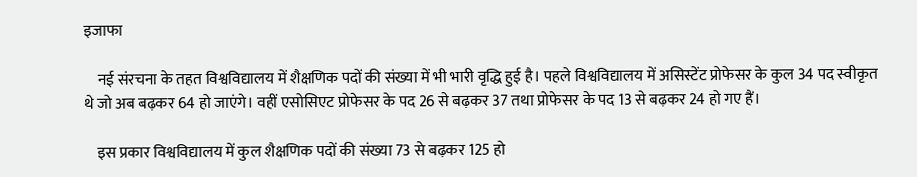इजाफा

    नई संरचना के तहत विश्वविद्यालय में शैक्षणिक पदों की संख्या में भी भारी वृद्धि हुई है। पहले विश्वविद्यालय में असिस्टेंट प्रोफेसर के कुल 34 पद स्वीकृत थे जो अब बढ़कर 64 हो जाएंगे। वहीं एसोसिएट प्रोफेसर के पद 26 से बढ़कर 37 तथा प्रोफेसर के पद 13 से बढ़कर 24 हो गए हैं।

    इस प्रकार विश्वविद्यालय में कुल शैक्षणिक पदों की संख्या 73 से बढ़कर 125 हो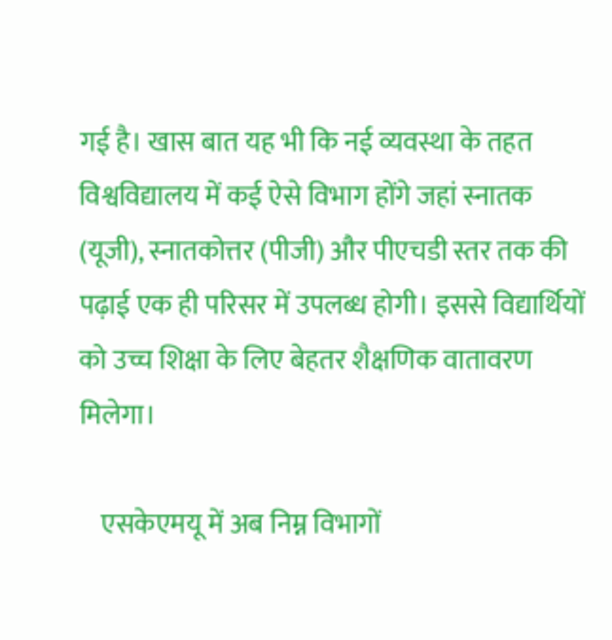गई है। खास बात यह भी कि नई व्यवस्था के तहत विश्वविद्यालय में कई ऐसे विभाग होंगे जहां स्नातक (यूजी), स्नातकोत्तर (पीजी) और पीएचडी स्तर तक की पढ़ाई एक ही परिसर में उपलब्ध होगी। इससे विद्यार्थियों को उच्च शिक्षा के लिए बेहतर शैक्षणिक वातावरण मिलेगा।

    एसकेएमयू में अब निम्न विभागों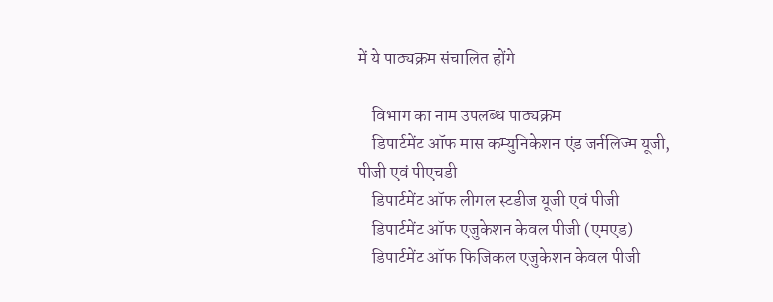में ये पाठ्यक्रम संचालित होंगे

    विभाग का नाम उपलब्ध पाठ्यक्रम
    डिपार्टमेंट ऑफ मास कम्युनिकेशन एंड जर्नलिज्म यूजी, पीजी एवं पीएचडी
    डिपार्टमेंट ऑफ लीगल स्टडीज यूजी एवं पीजी
    डिपार्टमेंट ऑफ एजुकेशन केवल पीजी (एमएड)
    डिपार्टमेंट ऑफ फिजिकल एजुकेशन केवल पीजी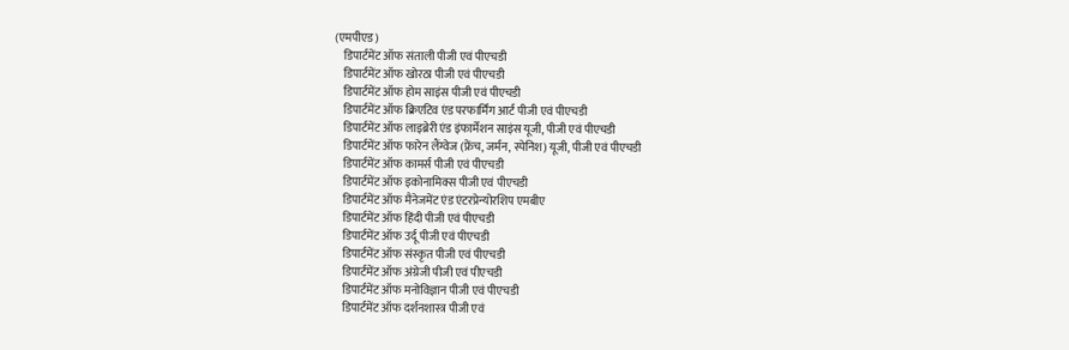(एमपीएड)
    डिपार्टमेंट ऑफ संताली पीजी एवं पीएचडी
    डिपार्टमेंट ऑफ खोरठा पीजी एवं पीएचडी
    डिपार्टमेंट ऑफ होम साइंस पीजी एवं पीएचडी
    डिपार्टमेंट ऑफ क्रिएटिव एंड परफार्मिंग आर्ट पीजी एवं पीएचडी
    डिपार्टमेंट ऑफ लाइब्रेरी एंड इंफार्मेशन साइंस यूजी, पीजी एवं पीएचडी
    डिपार्टमेंट ऑफ फारेन लैंग्वेज (फ्रेंच, जर्मन, स्पेनिश) यूजी, पीजी एवं पीएचडी
    डिपार्टमेंट ऑफ कामर्स पीजी एवं पीएचडी
    डिपार्टमेंट ऑफ इकोनामिक्स पीजी एवं पीएचडी
    डिपार्टमेंट ऑफ मैनेजमेंट एंड एंटरप्रेन्योरशिप एमबीए
    डिपार्टमेंट ऑफ हिंदी पीजी एवं पीएचडी
    डिपार्टमेंट ऑफ उर्दू पीजी एवं पीएचडी
    डिपार्टमेंट ऑफ संस्कृत पीजी एवं पीएचडी
    डिपार्टमेंट ऑफ अंग्रेजी पीजी एवं पीएचडी
    डिपार्टमेंट ऑफ मनोविज्ञान पीजी एवं पीएचडी
    डिपार्टमेंट ऑफ दर्शनशास्त्र पीजी एवं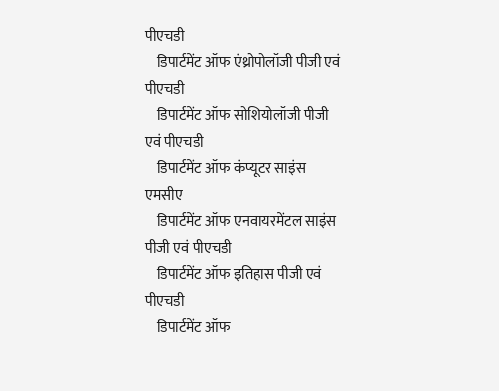पीएचडी
    डिपार्टमेंट ऑफ एंथ्रोपोलॉजी पीजी एवं पीएचडी
    डिपार्टमेंट ऑफ सोशियोलॉजी पीजी एवं पीएचडी
    डिपार्टमेंट ऑफ कंप्यूटर साइंस एमसीए
    डिपार्टमेंट ऑफ एनवायरमेंटल साइंस पीजी एवं पीएचडी
    डिपार्टमेंट ऑफ इतिहास पीजी एवं पीएचडी
    डिपार्टमेंट ऑफ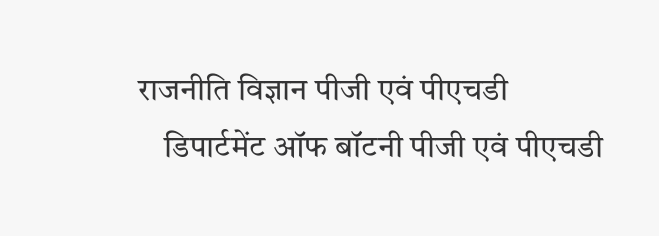राजनीति विज्ञान पीजी एवं पीएचडी
    डिपार्टमेंट ऑफ बॉटनी पीजी एवं पीएचडी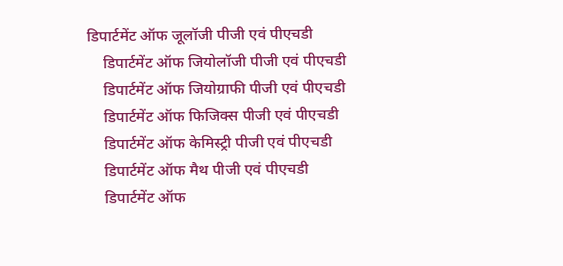डिपार्टमेंट ऑफ जूलॉजी पीजी एवं पीएचडी
    डिपार्टमेंट ऑफ जियोलॉजी पीजी एवं पीएचडी
    डिपार्टमेंट ऑफ जियोग्राफी पीजी एवं पीएचडी
    डिपार्टमेंट ऑफ फिजिक्स पीजी एवं पीएचडी
    डिपार्टमेंट ऑफ केमिस्ट्री पीजी एवं पीएचडी
    डिपार्टमेंट ऑफ मैथ पीजी एवं पीएचडी
    डिपार्टमेंट ऑफ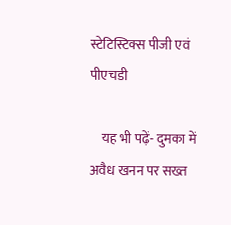स्टेटिस्टिक्स पीजी एवं पीएचडी

    यह भी पढ़ें- दुमका में अवैध खनन पर सख्त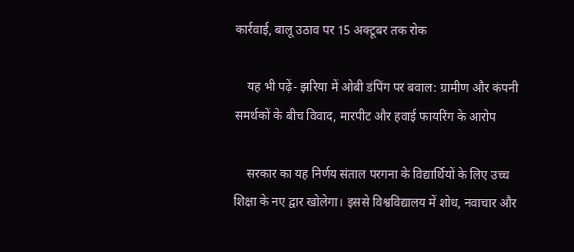कार्रवाई, बालू उठाव पर 15 अक्टूबर तक रोक

    यह भी पढ़ें- झरिया में ओबी डंपिंग पर बवाल: ग्रामीण और कंपनी समर्थकों के बीच विवाद, मारपीट और हवाई फायरिंग के आरोप

    सरकार का यह निर्णय संताल परगना के विद्यार्थियों के लिए उच्च शिक्षा के नए द्वार खोलेगा। इससे विश्वविद्यालय में शोध, नवाचार और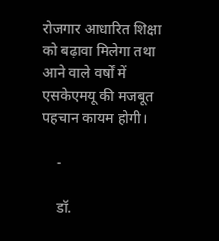रोजगार आधारित शिक्षा को बढ़ावा मिलेगा तथा आने वाले वर्षों में एसकेएमयू की मजबूत पहचान कायम होगी।

    -

    डॉ.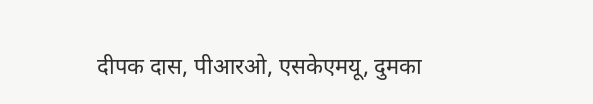दीपक दास, पीआरओ, एसकेएमयू, दुमका